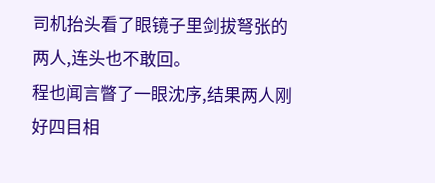司机抬头看了眼镜子里剑拔弩张的两人,连头也不敢回。
程也闻言瞥了一眼沈序,结果两人刚好四目相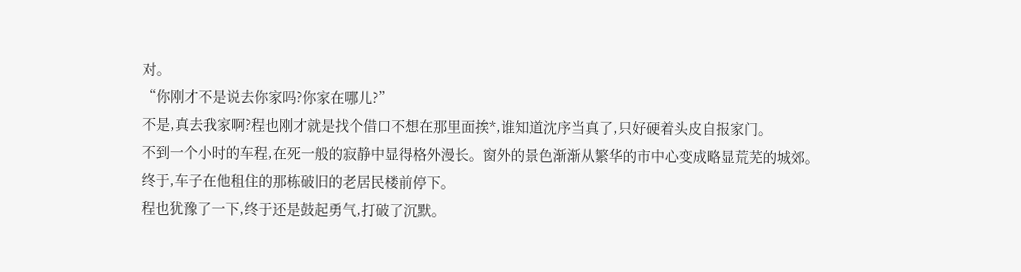对。
“你刚才不是说去你家吗?你家在哪儿?”
不是,真去我家啊?程也刚才就是找个借口不想在那里面挨*,谁知道沈序当真了,只好硬着头皮自报家门。
不到一个小时的车程,在死一般的寂静中显得格外漫长。窗外的景色渐渐从繁华的市中心变成略显荒芜的城郊。
终于,车子在他租住的那栋破旧的老居民楼前停下。
程也犹豫了一下,终于还是鼓起勇气,打破了沉默。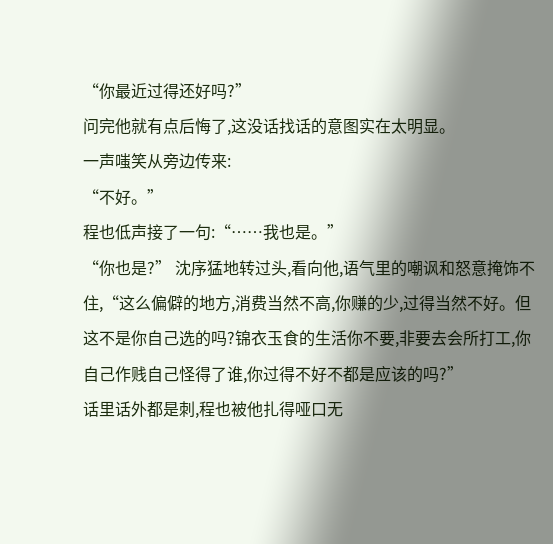“你最近过得还好吗?”
问完他就有点后悔了,这没话找话的意图实在太明显。
一声嗤笑从旁边传来:
“不好。”
程也低声接了一句:“……我也是。”
“你也是?” 沈序猛地转过头,看向他,语气里的嘲讽和怒意掩饰不住,“这么偏僻的地方,消费当然不高,你赚的少,过得当然不好。但这不是你自己选的吗?锦衣玉食的生活你不要,非要去会所打工,你自己作贱自己怪得了谁,你过得不好不都是应该的吗?”
话里话外都是刺,程也被他扎得哑口无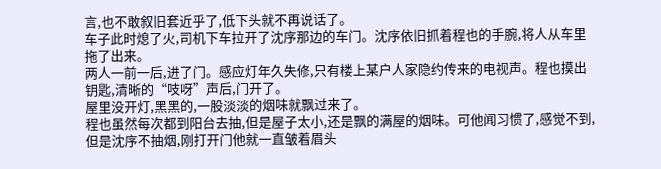言,也不敢叙旧套近乎了,低下头就不再说话了。
车子此时熄了火,司机下车拉开了沈序那边的车门。沈序依旧抓着程也的手腕,将人从车里拖了出来。
两人一前一后,进了门。感应灯年久失修,只有楼上某户人家隐约传来的电视声。程也摸出钥匙,清晰的“吱呀”声后,门开了。
屋里没开灯,黑黑的,一股淡淡的烟味就飘过来了。
程也虽然每次都到阳台去抽,但是屋子太小,还是飘的满屋的烟味。可他闻习惯了,感觉不到,但是沈序不抽烟,刚打开门他就一直皱着眉头